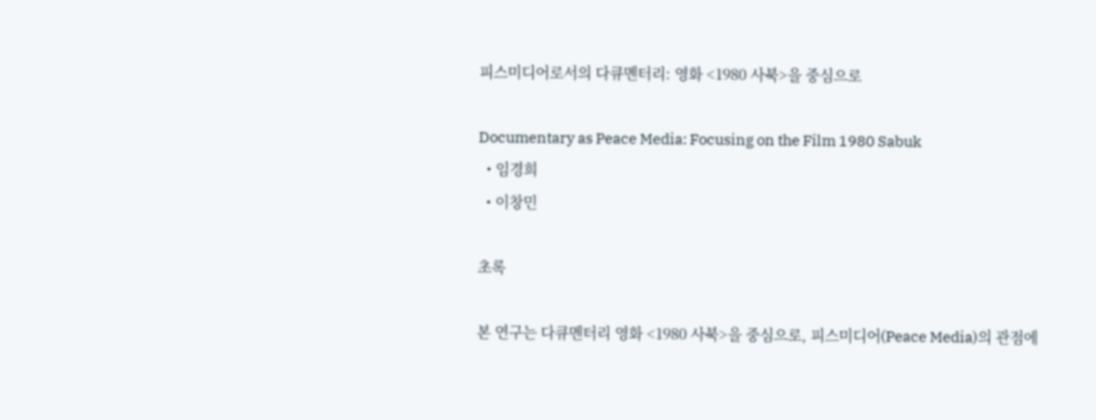피스미디어로서의 다큐멘터리: 영화 <1980 사북>을 중심으로

Documentary as Peace Media: Focusing on the Film 1980 Sabuk
  • 임경희
  • 이창민

초록

본 연구는 다큐멘터리 영화 <1980 사북>을 중심으로, 피스미디어(Peace Media)의 관점에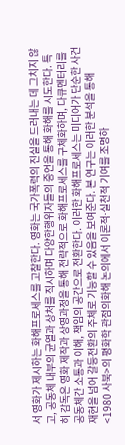서 영화가 제시하는 화해프로세스를 고찰한다. 영화는 국가폭력의 진실을 드러내는 데 그치지 않고, 공동체 내부의 균열과 상처를 직시하며 다양한행위자들의 증언을 통해 화해를 시도한다. 특히 감독은 영화 제작과 상영과정을 통해 전략적으로 화해프로세스를 구체화하며, 다큐멘터리를 공동체간 소통과 이해, 책임의 공간으로 전환한다. 이러한 화해프로세스는 미디어가 단순한 사건재현을 넘어 갈등전환의 주체로 기능할 수 있음을 보여준다. 본 연구는 이러한 분석을 통해 <1980 사북>의 평화학 관점의화해 논의에서 이론적⋅실천적 기여를 조명하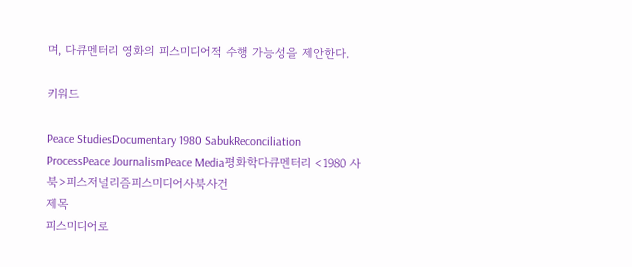며, 다큐멘터리 영화의 피스미디어적 수행 가능성을 제안한다.

키워드

Peace StudiesDocumentary 1980 SabukReconciliation ProcessPeace JournalismPeace Media평화학다큐멘터리 <1980 사북>피스저널리즘피스미디어사북사건
제목
피스미디어로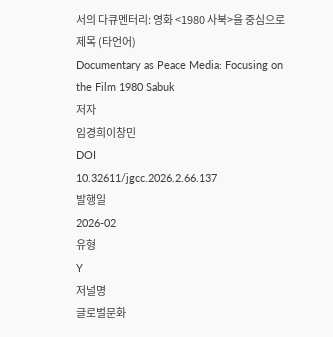서의 다큐멘터리: 영화 <1980 사북>을 중심으로
제목 (타언어)
Documentary as Peace Media: Focusing on the Film 1980 Sabuk
저자
임경희이창민
DOI
10.32611/jgcc.2026.2.66.137
발행일
2026-02
유형
Y
저널명
글로벌문화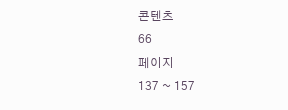콘텐츠
66
페이지
137 ~ 157